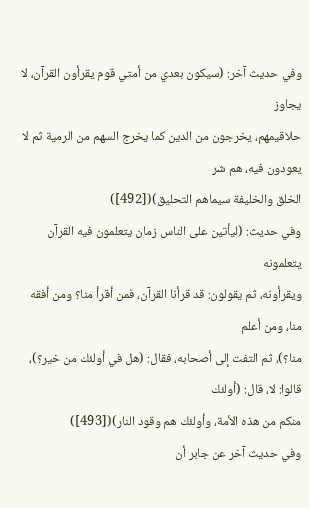وفي حديث آخر: (سيكون بعدي من أمتي قوم يقرأون القرآن، لا يجاوز
حلاقيمهم، يخرجون من الدين كما يخرج السهم من الرمية ثم لا يعودون فيه، هم شر
الخلق والخليفة سيماهم التحليق)([492])
وفي حديث: (ليأتين على الناس زمان يتعلمون فيه القرآن يتعلمونه
ويقرأونه، ثم يقولون: قد قرأنا القرآن، فمن أقرأ منا؟ ومن أفقه منا، ومن أعلم
منا؟)، ثم التفت إلى أصحابه، فقال: (هل في أولئك من خير؟)، قالوا: لا، قال: (أولئك
منكم من هذه الأمة، وأولئك هم وقود النار)([493])
وفي حديث آخر عن جابر أن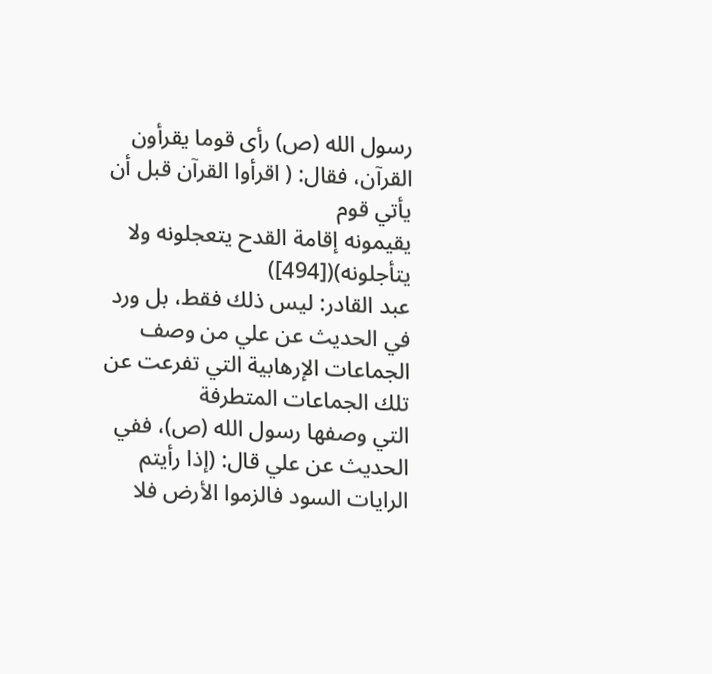رسول الله (ص) رأى قوما يقرأون القرآن، فقال: ( اقرأوا القرآن قبل أن يأتي قوم
يقيمونه إقامة القدح يتعجلونه ولا يتأجلونه)([494])
عبد القادر: ليس ذلك فقط، بل ورد
في الحديث عن علي من وصف الجماعات الإرهابية التي تفرعت عن تلك الجماعات المتطرفة
التي وصفها رسول الله (ص)، ففي الحديث عن علي قال: (إذا رأيتم الرايات السود فالزموا الأرض فلا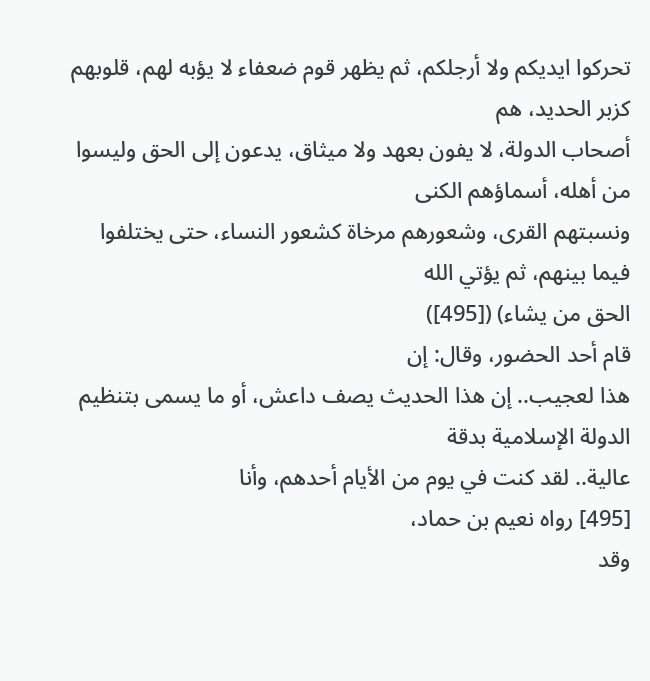تحركوا ايديكم ولا أرجلكم، ثم يظهر قوم ضعفاء لا يؤبه لهم، قلوبهم كزبر الحديد، هم
أصحاب الدولة، لا يفون بعهد ولا ميثاق، يدعون إلى الحق وليسوا من أهله، أسماؤهم الكنى
ونسبتهم القرى، وشعورهم مرخاة كشعور النساء، حتى يختلفوا فيما بينهم، ثم يؤتي الله
الحق من يشاء) ([495])
قام أحد الحضور، وقال: إن
هذا لعجيب.. إن هذا الحديث يصف داعش، أو ما يسمى بتنظيم الدولة الإسلامية بدقة
عالية.. لقد كنت في يوم من الأيام أحدهم، وأنا
[495] رواه نعيم بن حماد،
وقد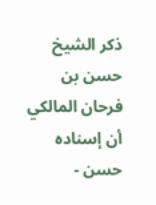ذكر الشيخ حسن بن فرحان المالكي أن إسناده حسن -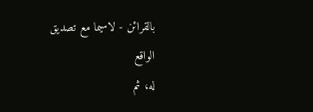بالقرائن - لاسيما مع تصديق الواقع
له، ثم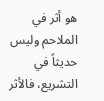هو أثر في الملاحم وليس حديثاً في التشريع، فالأثر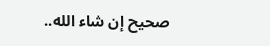صحيح إن شاء الله..